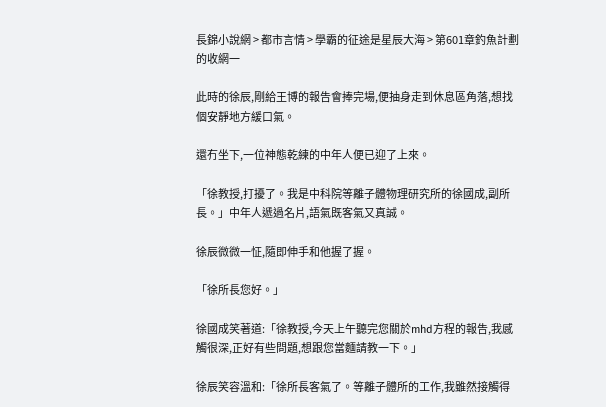長錦小說網 > 都市言情 > 學霸的征途是星辰大海 > 第601章釣魚計劃的收網一

此時的徐辰,剛給王博的報告會捧完場,便抽身走到休息區角落,想找個安靜地方緩口氣。

還冇坐下,一位神態乾練的中年人便已迎了上來。

「徐教授,打擾了。我是中科院等離子體物理研究所的徐國成,副所長。」中年人遞過名片,語氣既客氣又真誠。

徐辰微微一怔,隨即伸手和他握了握。

「徐所長您好。」

徐國成笑著道:「徐教授,今天上午聽完您關於mhd方程的報告,我感觸很深,正好有些問題,想跟您當麵請教一下。」

徐辰笑容溫和:「徐所長客氣了。等離子體所的工作,我雖然接觸得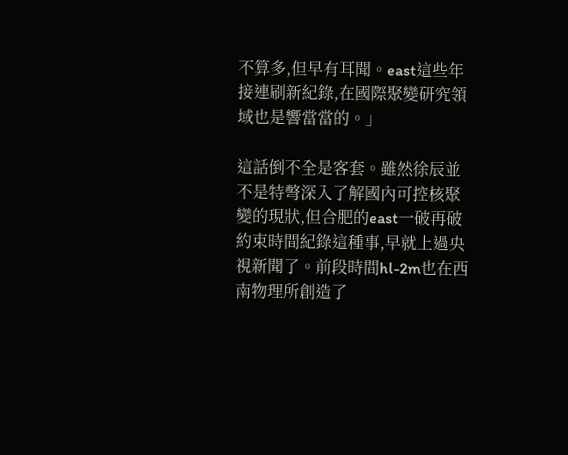不算多,但早有耳聞。east這些年接連刷新紀錄,在國際聚變研究領域也是響當當的。」

這話倒不全是客套。雖然徐辰並不是特彆深入了解國內可控核聚變的現狀,但合肥的east一破再破約束時間紀錄這種事,早就上過央視新聞了。前段時間hl-2m也在西南物理所創造了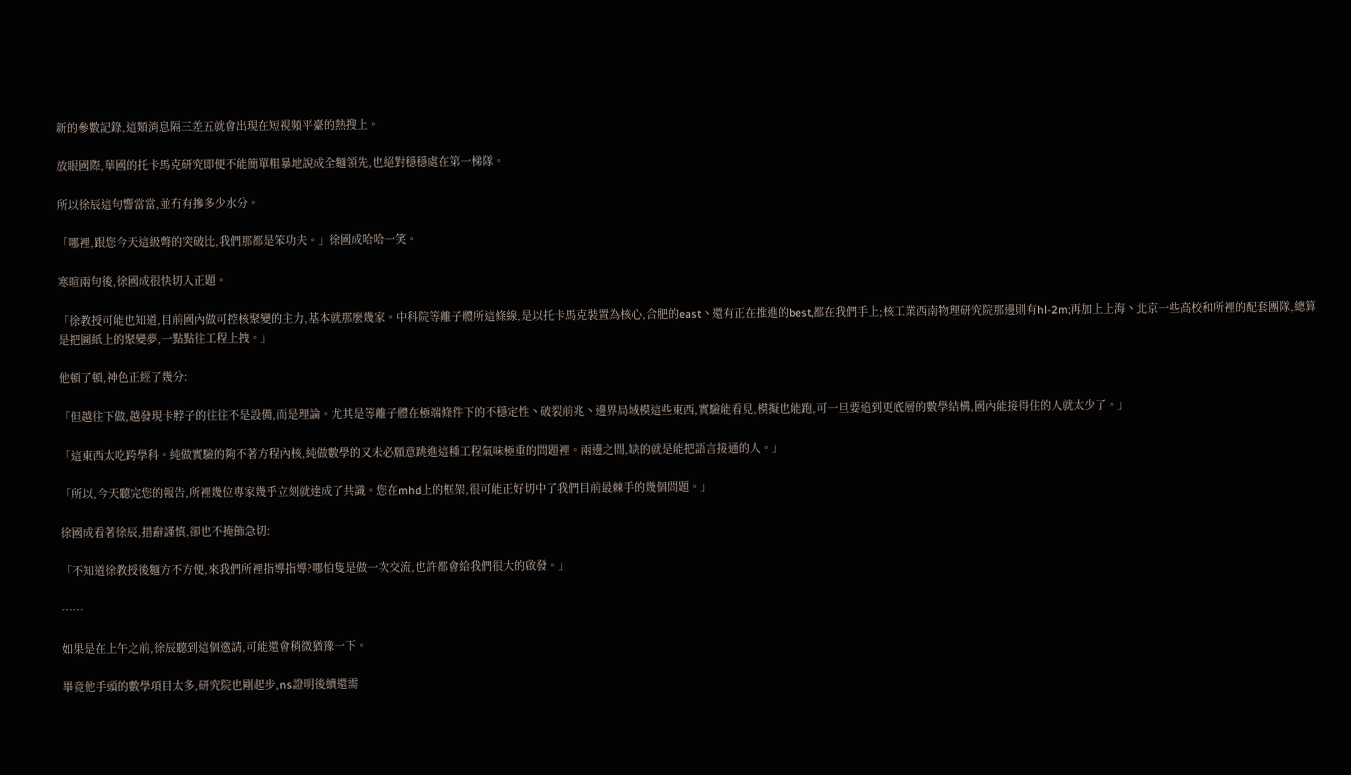新的參數記錄,這類消息隔三差五就會出現在短視頻平臺的熱搜上。

放眼國際,華國的托卡馬克研究即便不能簡單粗暴地說成全麵領先,也絕對穩穩處在第一梯隊。

所以徐辰這句響當當,並冇有摻多少水分。

「哪裡,跟您今天這級彆的突破比,我們那都是笨功夫。」徐國成哈哈一笑。

寒暄兩句後,徐國成很快切入正題。

「徐教授可能也知道,目前國內做可控核聚變的主力,基本就那麼幾家。中科院等離子體所這條線,是以托卡馬克裝置為核心,合肥的east丶還有正在推進的best,都在我們手上;核工業西南物理研究院那邊則有hl-2m;再加上上海丶北京一些高校和所裡的配套團隊,總算是把圖紙上的聚變夢,一點點往工程上拽。」

他頓了頓,神色正經了幾分:

「但越往下做,越發現卡脖子的往往不是設備,而是理論。尤其是等離子體在極端條件下的不穩定性丶破裂前兆丶邊界局域模這些東西,實驗能看見,模擬也能跑,可一旦要追到更底層的數學結構,國內能接得住的人就太少了。」

「這東西太吃跨學科。純做實驗的夠不著方程內核,純做數學的又未必願意跳進這種工程氣味極重的問題裡。兩邊之間,缺的就是能把語言接通的人。」

「所以,今天聽完您的報告,所裡幾位專家幾乎立刻就達成了共識。您在mhd上的框架,很可能正好切中了我們目前最棘手的幾個問題。」

徐國成看著徐辰,措辭謹慎,卻也不掩飾急切:

「不知道徐教授後麵方不方便,來我們所裡指導指導?哪怕隻是做一次交流,也許都會給我們很大的啟發。」

……

如果是在上午之前,徐辰聽到這個邀請,可能還會稍微猶豫一下。

畢竟他手頭的數學項目太多,研究院也剛起步,ns證明後續還需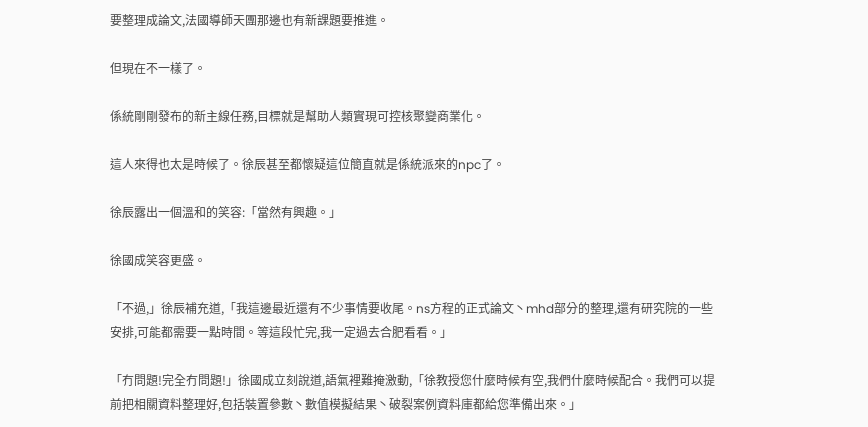要整理成論文,法國導師天團那邊也有新課題要推進。

但現在不一樣了。

係統剛剛發布的新主線任務,目標就是幫助人類實現可控核聚變商業化。

這人來得也太是時候了。徐辰甚至都懷疑這位簡直就是係統派來的npc了。

徐辰露出一個溫和的笑容:「當然有興趣。」

徐國成笑容更盛。

「不過,」徐辰補充道,「我這邊最近還有不少事情要收尾。ns方程的正式論文丶mhd部分的整理,還有研究院的一些安排,可能都需要一點時間。等這段忙完,我一定過去合肥看看。」

「冇問題!完全冇問題!」徐國成立刻說道,語氣裡難掩激動,「徐教授您什麼時候有空,我們什麼時候配合。我們可以提前把相關資料整理好,包括裝置參數丶數值模擬結果丶破裂案例資料庫都給您準備出來。」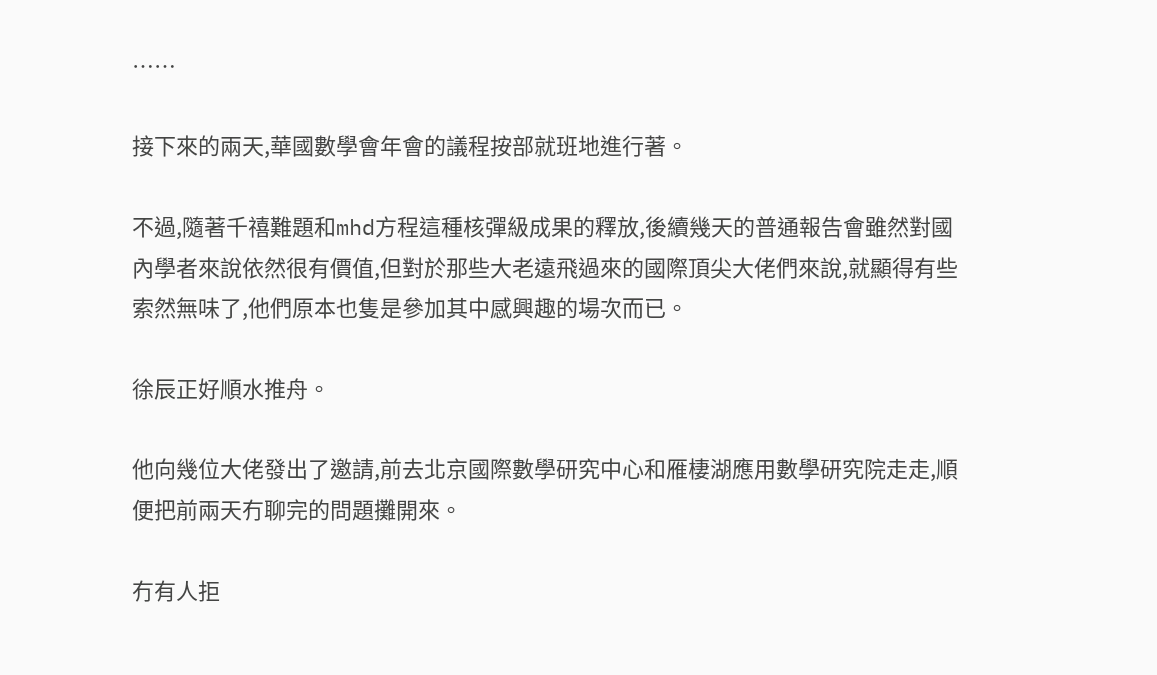……

接下來的兩天,華國數學會年會的議程按部就班地進行著。

不過,隨著千禧難題和mhd方程這種核彈級成果的釋放,後續幾天的普通報告會雖然對國內學者來說依然很有價值,但對於那些大老遠飛過來的國際頂尖大佬們來說,就顯得有些索然無味了,他們原本也隻是參加其中感興趣的場次而已。

徐辰正好順水推舟。

他向幾位大佬發出了邀請,前去北京國際數學研究中心和雁棲湖應用數學研究院走走,順便把前兩天冇聊完的問題攤開來。

冇有人拒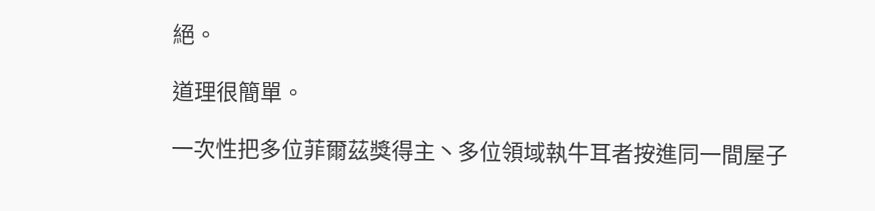絕。

道理很簡單。

一次性把多位菲爾茲獎得主丶多位領域執牛耳者按進同一間屋子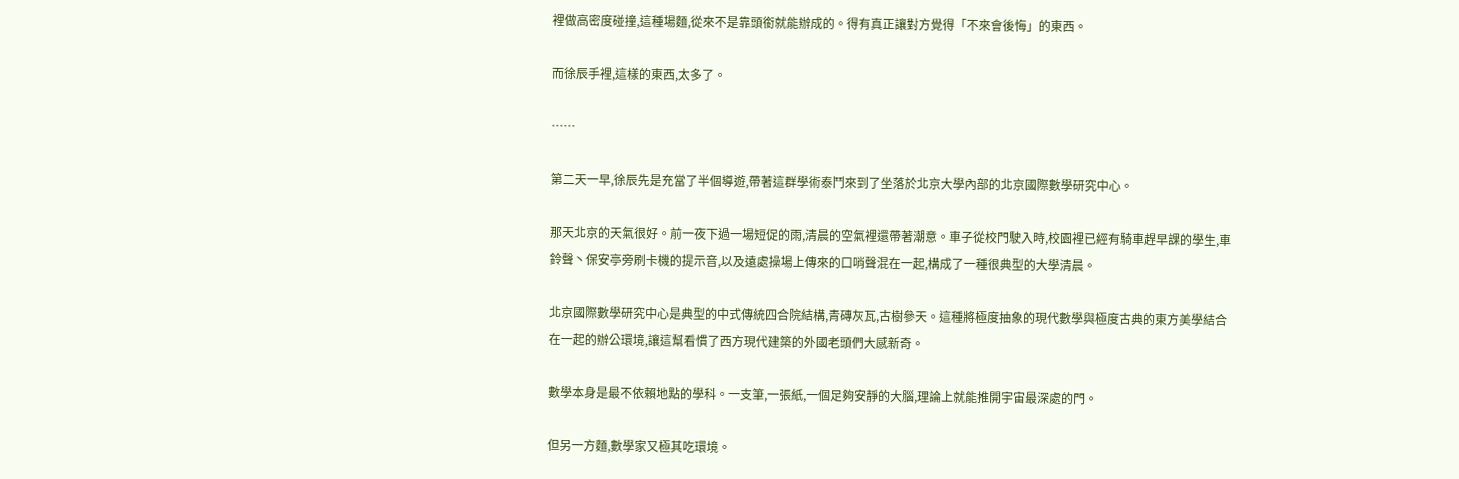裡做高密度碰撞,這種場麵,從來不是靠頭銜就能辦成的。得有真正讓對方覺得「不來會後悔」的東西。

而徐辰手裡,這樣的東西,太多了。

……

第二天一早,徐辰先是充當了半個導遊,帶著這群學術泰鬥來到了坐落於北京大學內部的北京國際數學研究中心。

那天北京的天氣很好。前一夜下過一場短促的雨,清晨的空氣裡還帶著潮意。車子從校門駛入時,校園裡已經有騎車趕早課的學生,車鈴聲丶保安亭旁刷卡機的提示音,以及遠處操場上傳來的口哨聲混在一起,構成了一種很典型的大學清晨。

北京國際數學研究中心是典型的中式傳統四合院結構,青磚灰瓦,古樹參天。這種將極度抽象的現代數學與極度古典的東方美學結合在一起的辦公環境,讓這幫看慣了西方現代建築的外國老頭們大感新奇。

數學本身是最不依賴地點的學科。一支筆,一張紙,一個足夠安靜的大腦,理論上就能推開宇宙最深處的門。

但另一方麵,數學家又極其吃環境。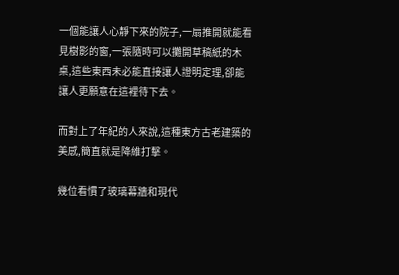一個能讓人心靜下來的院子,一扇推開就能看見樹影的窗,一張隨時可以攤開草稿紙的木桌,這些東西未必能直接讓人證明定理,卻能讓人更願意在這裡待下去。

而對上了年紀的人來說,這種東方古老建築的美感,簡直就是降維打擊。

幾位看慣了玻璃幕牆和現代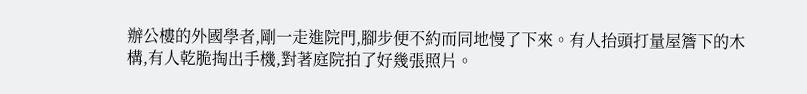辦公樓的外國學者,剛一走進院門,腳步便不約而同地慢了下來。有人抬頭打量屋簷下的木構,有人乾脆掏出手機,對著庭院拍了好幾張照片。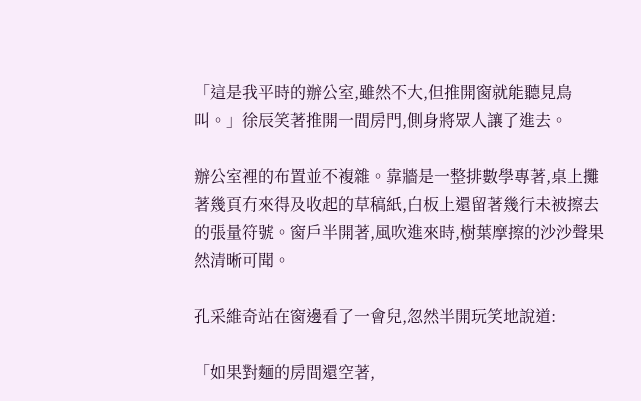「這是我平時的辦公室,雖然不大,但推開窗就能聽見鳥叫。」徐辰笑著推開一間房門,側身將眾人讓了進去。

辦公室裡的布置並不複雜。靠牆是一整排數學專著,桌上攤著幾頁冇來得及收起的草稿紙,白板上還留著幾行未被擦去的張量符號。窗戶半開著,風吹進來時,樹葉摩擦的沙沙聲果然清晰可聞。

孔采維奇站在窗邊看了一會兒,忽然半開玩笑地說道:

「如果對麵的房間還空著,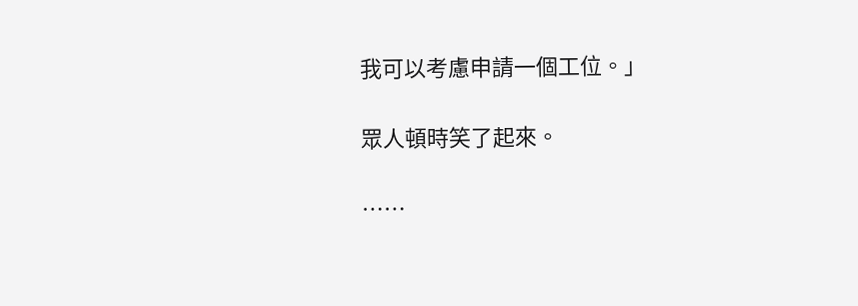我可以考慮申請一個工位。」

眾人頓時笑了起來。

……